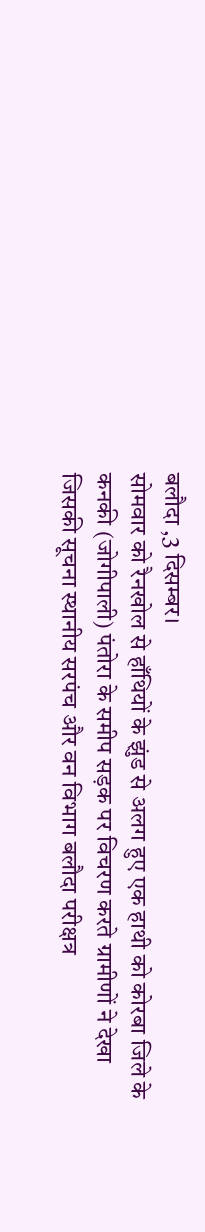बलौदा ,3 दिसम्बर।
सोमवार को रैनखोल से हाँथियों के झुंड से अलग हुए एक हाथी को कोरबा जिले के कनकी (जोगीपाली) पंतोरा के समीप सड़क पर विचरण करते ग्रामीणों ने देखा जिसकी सूचना स्थानीय सरपंच और वन विभाग बलौदा परीक्षत्र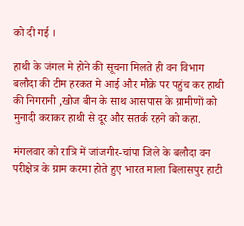को दी गई ।

हाथी के जंगल मे होने की सूचना मिलते ही वन विभाग बलौदा की टीम हरकत मे आई और मौक़े पर पहुंच कर हाथी की निगरानी ,खोज बीन के साथ आसपास के ग्रामीणों को मुनादी कराकर हाथी से दूर और सतर्क रहने को कहा.

मंगलवार को रात्रि में जांजगीर-चांपा जिले के बलौदा वन परीक्षेत्र के ग्राम करमा होते हुए भारत माला बिलासपुर हाटी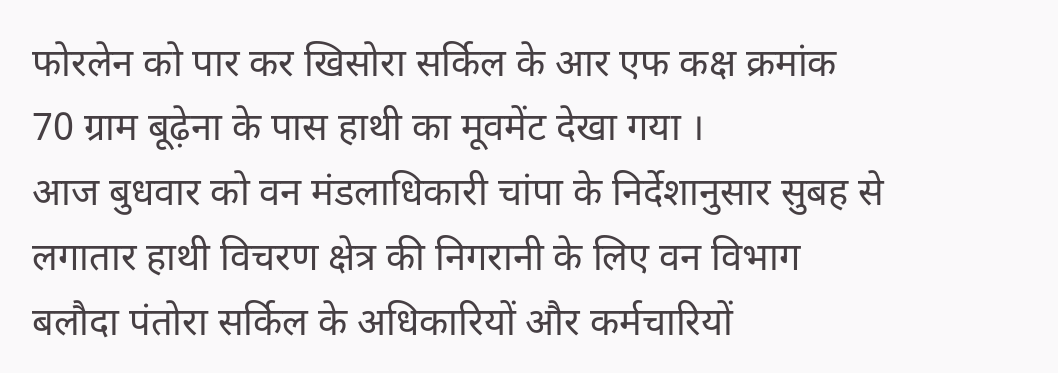फोरलेन को पार कर खिसोरा सर्किल के आर एफ कक्ष क्रमांक 70 ग्राम बूढ़ेना के पास हाथी का मूवमेंट देखा गया ।
आज बुधवार को वन मंडलाधिकारी चांपा के निर्देशानुसार सुबह से लगातार हाथी विचरण क्षेत्र की निगरानी के लिए वन विभाग बलौदा पंतोरा सर्किल के अधिकारियों और कर्मचारियों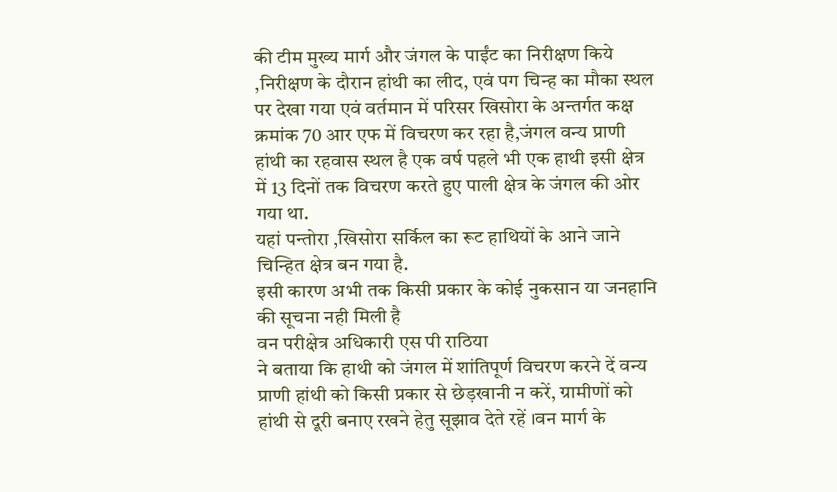की टीम मुख्य मार्ग और जंगल के पाईंट का निरीक्षण किये ,निरीक्षण के दौरान हांथी का लीद, एवं पग चिन्ह का मौका स्थल पर देखा गया एवं वर्तमान में परिसर खिसोरा के अन्तर्गत कक्ष क्रमांक 70 आर एफ में विचरण कर रहा है,जंगल वन्य प्राणी हांथी का रहवास स्थल है एक वर्ष पहले भी एक हाथी इसी क्षेत्र में 13 दिनों तक विचरण करते हुए पाली क्षेत्र के जंगल की ओर गया था.
यहां पन्तोरा ,खिसोरा सर्किल का रूट हाथियों के आने जाने चिन्हित क्षेत्र बन गया है.
इसी कारण अभी तक किसी प्रकार के कोई नुकसान या जनहानि की सूचना नही मिली है
वन परीक्षेत्र अधिकारी एस पी राठिया
ने बताया कि हाथी को जंगल में शांतिपूर्ण विचरण करने दें वन्य प्राणी हांथी को किसी प्रकार से छेड़खानी न करें, ग्रामीणों को हांथी से दूरी बनाए रखने हेतु सूझाव देते रहें ।वन मार्ग के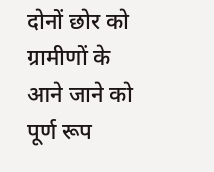दोनों छोर को ग्रामीणों के आने जाने को पूर्ण रूप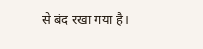से बंद रखा गया है।